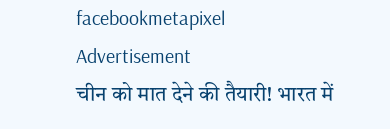facebookmetapixel
Advertisement
चीन को मात देने की तैयारी! भारत में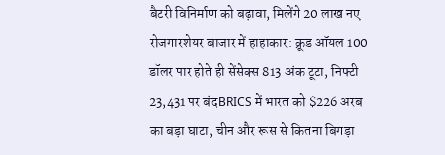बैटरी विनिर्माण को बढ़ावा, मिलेंगे 20 लाख नए रोजगारशेयर बाजार में हाहाकार: क्रूड ऑयल 100 डॉलर पार होते ही सेंसेक्स 813 अंक टूटा, निफ्टी 23,431 पर बंदBRICS में भारत को $226 अरब का बड़ा घाटा, चीन और रूस से कितना बिगड़ा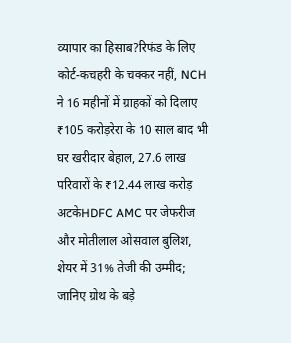व्यापार का हिसाब?रिफंड के लिए कोर्ट-कचहरी के चक्कर नहीं, NCH ने 16 महीनों में ग्राहकों को दिलाए ₹105 करोड़रेरा के 10 साल बाद भी घर खरीदार बेहाल, 27.6 लाख परिवारों के ₹12.44 लाख करोड़ अटकेHDFC AMC पर जेफरीज और मोतीलाल ओसवाल बुलिश, शेयर में 31% तेजी की उम्मीद; जानिए ग्रोथ के बड़े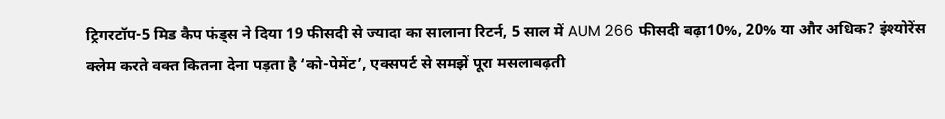ट्रिगरटॉप-5 मिड कैप फंड्स ने दिया 19 फीसदी से ज्यादा का सालाना रिटर्न, 5 साल में AUM 266 फीसदी बढ़ा10%, 20% या और अधिक? इंश्योरेंस क्लेम करते वक्त कितना देना पड़ता है ‘को-पेमेंट’, एक्सपर्ट से समझें पूरा मसलाबढ़ती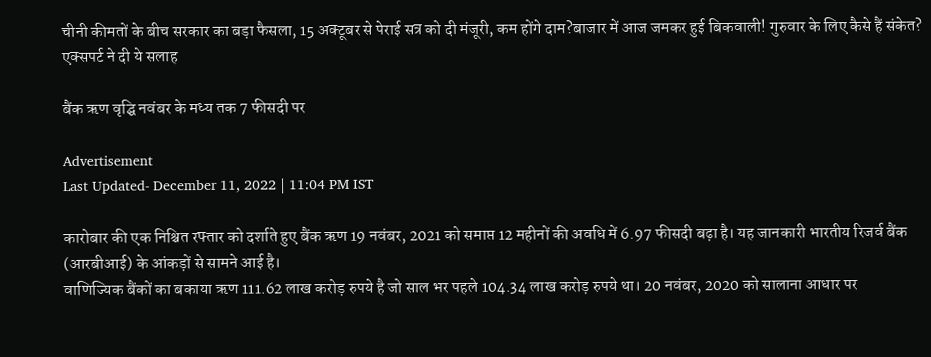चीनी कीमतों के बीच सरकार का बड़ा फैसला, 15 अक्टूबर से पेराई सत्र को दी मंजूरी, कम होंगे दाम?बाजार में आज जमकर हुई बिकवाली! गुरुवार के लिए कैसे हैं संकेत? एक्सपर्ट ने दी ये सलाह

बैंक ऋण वृद्घि नवंबर के मध्य तक 7 फीसदी पर

Advertisement
Last Updated- December 11, 2022 | 11:04 PM IST

कारोबार की एक निश्चित रफ्तार को दर्शाते हुए बैंक ऋण 19 नवंबर, 2021 को समाप्त 12 महीनों की अवधि में 6.97 फीसदी बढ़ा है। यह जानकारी भारतीय रिजर्व बैंक (आरबीआई) के आंकड़ों से सामने आई है।
वाणिज्यिक बैंकों का बकाया ऋण 111.62 लाख करोड़ रुपये है जो साल भर पहले 104.34 लाख करोड़ रुपये था। 20 नवंबर, 2020 को सालाना आधार पर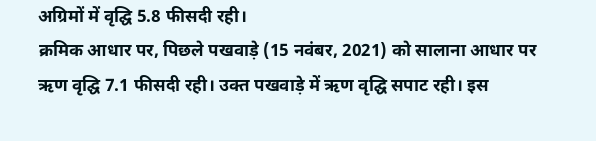अग्रिमों में वृद्घि 5.8 फीसदी रही।
क्रमिक आधार पर, पिछले पखवाड़े (15 नवंबर, 2021) को सालाना आधार पर ऋण वृद्घि 7.1 फीसदी रही। उक्त पखवाड़े में ऋण वृद्घि सपाट रही। इस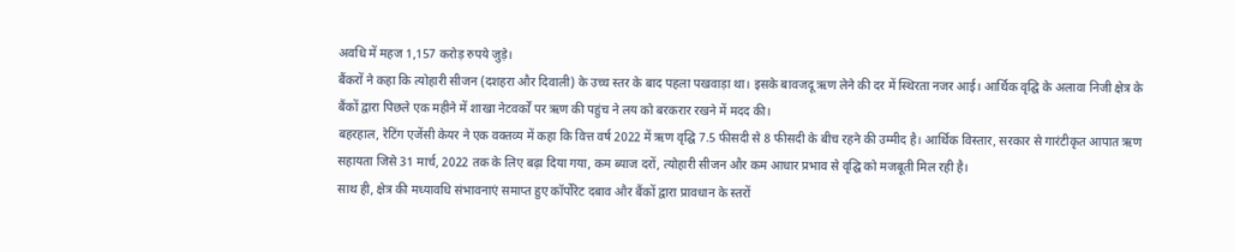अवधि में महज 1,157 करोड़ रुपये जुड़े।
बैंकरों ने कहा कि त्योहारी सीजन (दशहरा और दिवाली) के उच्च स्तर के बाद पहला पखवाड़ा था। इसके बावजदू ऋण लेने की दर में स्थिरता नजर आई। आर्थिक वृद्घि के अलावा निजी क्षेत्र के बैंकों द्वारा पिछले एक महीने में शाखा नेटवर्कों पर ऋण की पहुंच ने लय को बरकरार रखने में मदद की।
बहरहाल, रेटिंग एजेंसी केयर ने एक वक्तव्य में कहा कि वित्त वर्ष 2022 में ऋण वृद्घि 7.5 फीसदी से 8 फीसदी के बीच रहने की उम्मीद है। आर्थिक विस्तार, सरकार से गारंटीकृत आपात ऋण सहायता जिसे 31 मार्च, 2022 तक के लिए बढ़ा दिया गया, कम ब्याज दरों, त्योहारी सीजन और कम आधार प्रभाव से वृद्घि को मजबूती मिल रही है।
साथ ही, क्षेत्र की मध्यावधि संभावनाएं समाप्त हुए कॉर्पोरेट दबाव और बैंकों द्वारा प्रावधान के स्तरों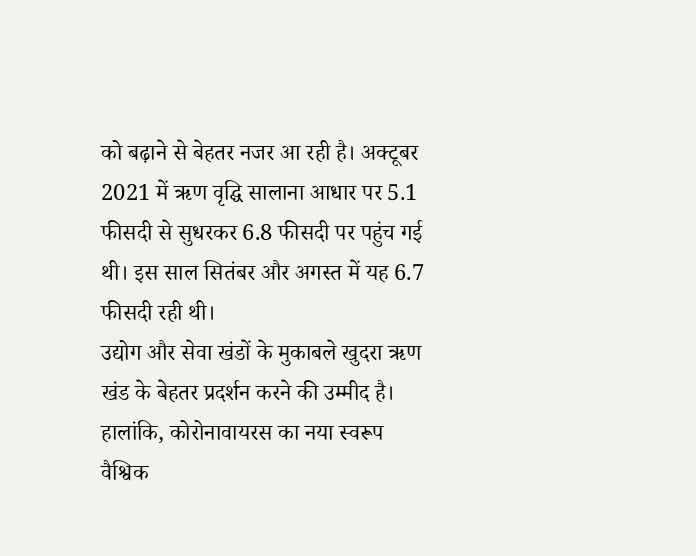को बढ़ाने से बेहतर नजर आ रही है। अक्टूबर 2021 में ऋण वृद्घि सालाना आधार पर 5.1 फीसदी से सुधरकर 6.8 फीसदी पर पहुंच गई थी। इस साल सितंबर और अगस्त में यह 6.7 फीसदी रही थी।
उद्योग और सेवा खंडों के मुकाबले खुदरा ऋण खंड के बेहतर प्रदर्शन करने की उम्मीद है। हालांकि, कोरोनावायरस का नया स्वरूप वैश्विक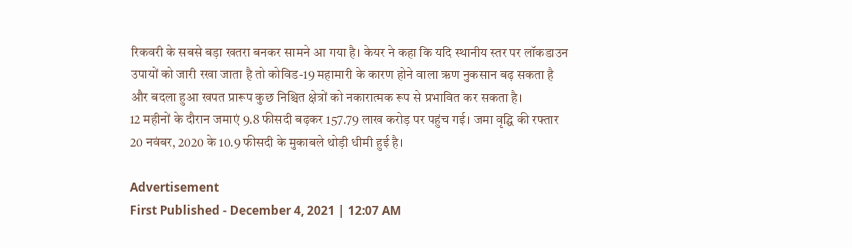रिकवरी के सबसे बड़ा खतरा बनकर सामने आ गया है। केयर ने कहा कि यदि स्थानीय स्तर पर लॉकडाउन उपायों को जारी रखा जाता है तो कोविड-19 महामारी के कारण होने वाला ऋण नुकसान बढ़ सकता है और बदला हुआ खपत प्रारूप कुछ निश्चित क्षेत्रों को नकारात्मक रूप से प्रभावित कर सकता है।
12 महीनों के दौरान जमाएं 9.8 फीसदी बढ़कर 157.79 लाख करोड़ पर पहुंच गई। जमा वृद्घि की रफ्तार 20 नवंबर, 2020 के 10.9 फीसदी के मुकाबले थोड़ी धीमी हुई है।

Advertisement
First Published - December 4, 2021 | 12:07 AM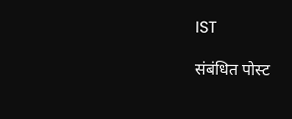IST

संबंधित पोस्ट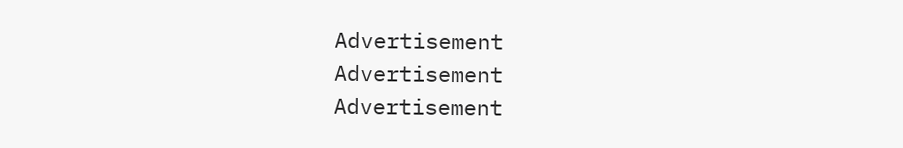Advertisement
Advertisement
Advertisement